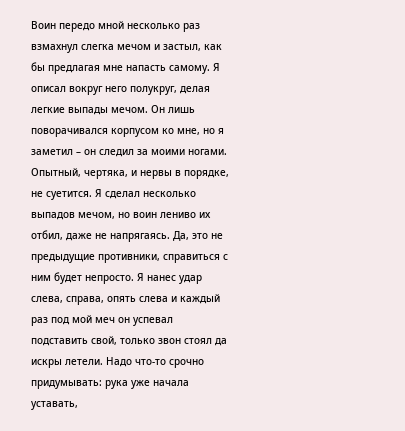Воин передо мной несколько раз взмахнул слегка мечом и застыл, как бы предлагая мне напасть самому. Я описал вокруг него полукруг, делая легкие выпады мечом. Он лишь поворачивался корпусом ко мне, но я заметил – он следил за моими ногами. Опытный, чертяка, и нервы в порядке, не суетится. Я сделал несколько выпадов мечом, но воин лениво их отбил, даже не напрягаясь. Да, это не предыдущие противники, справиться с ним будет непросто. Я нанес удар слева, справа, опять слева и каждый раз под мой меч он успевал подставить свой, только звон стоял да искры летели. Надо что-то срочно придумывать: рука уже начала уставать,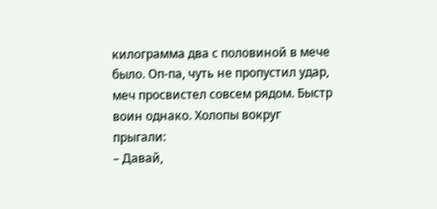килограмма два с половиной в мече было. Оп-па, чуть не пропустил удар, меч просвистел совсем рядом. Быстр воин однако. Холопы вокруг прыгали:
– Давай,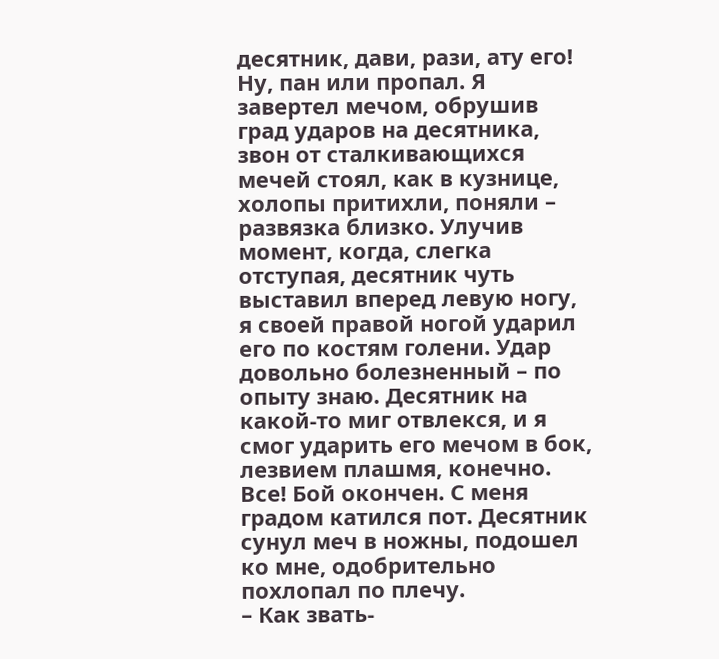десятник, дави, рази, ату его!
Ну, пан или пропал. Я завертел мечом, обрушив град ударов на десятника, звон от сталкивающихся мечей стоял, как в кузнице, холопы притихли, поняли – развязка близко. Улучив момент, когда, слегка отступая, десятник чуть выставил вперед левую ногу, я своей правой ногой ударил его по костям голени. Удар довольно болезненный – по опыту знаю. Десятник на какой-то миг отвлекся, и я смог ударить его мечом в бок, лезвием плашмя, конечно. Все! Бой окончен. С меня градом катился пот. Десятник сунул меч в ножны, подошел ко мне, одобрительно похлопал по плечу.
– Как звать-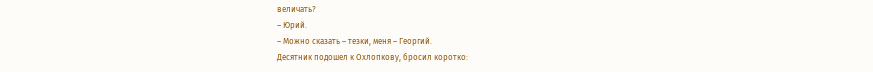величать?
– Юрий.
– Можно сказать – тезки, меня – Георгий.
Десятник подошел к Охлопкову, бросил коротко: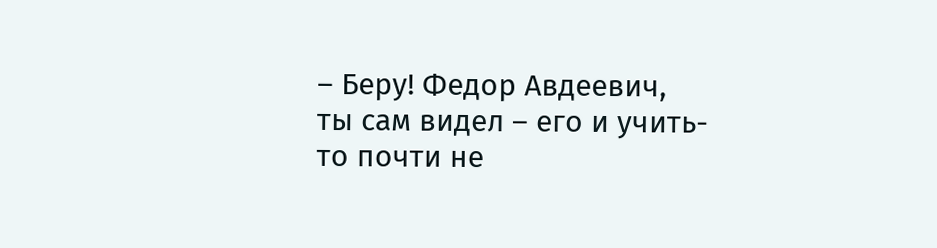– Беру! Федор Авдеевич, ты сам видел – его и учить-то почти не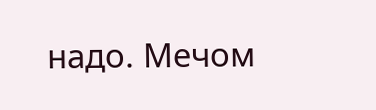надо. Мечом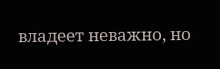владеет неважно, но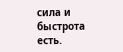сила и быстрота есть.